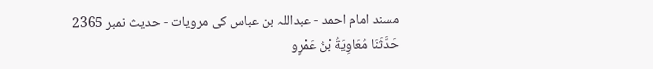مسند امام احمد - عبداللہ بن عباس کی مرویات - حدیث نمبر 2365
حَدَّثَنَا مُعَاوِيَةُ بْنُ عَمْرٍو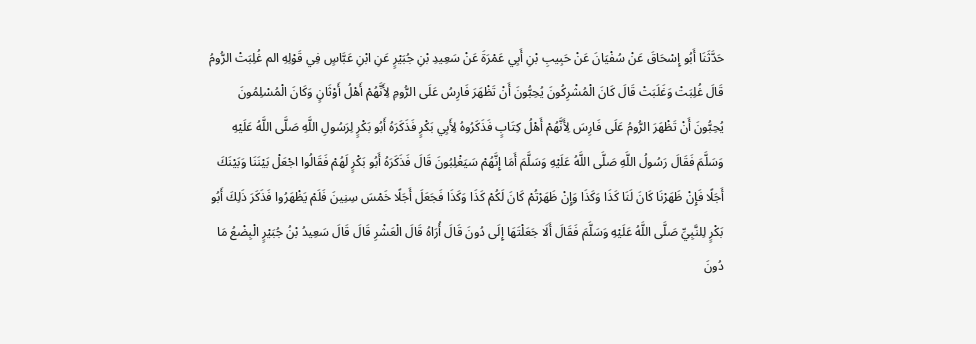حَدَّثَنَا أَبُو إِسْحَاقَ عَنْ سُفْيَانَ عَنْ حَبِيبِ بْنِ أَبِي عَمْرَةَ عَنْ سَعِيدِ بْنِ جُبَيْرٍ عَنِ ابْنِ عَبَّاسٍ فِي قَوْلِهِ الم غُلِبَتْ الرُّومُ قَالَ غُلِبَتْ وَغَلَبَتْ قَالَ كَانَ الْمُشْرِكُونَ يُحِبُّونَ أَنْ تَظْهَرَ فَارِسُ عَلَى الرُّومِ لِأَنَّهُمْ أَهْلُ أَوْثَانٍ وَكَانَ الْمُسْلِمُونَ يُحِبُّونَ أَنْ تَظْهَرَ الرُّومُ عَلَى فَارِسَ لِأَنَّهُمْ أَهْلُ كِتَابٍ فَذَكَرُوهُ لِأَبِي بَكْرٍ فَذَكَرَهُ أَبُو بَكْرٍ لِرَسُولِ اللَّهِ صَلَّى اللَّهُ عَلَيْهِ وَسَلَّمَ فَقَالَ رَسُولُ اللَّهِ صَلَّى اللَّهُ عَلَيْهِ وَسَلَّمَ أَمَا إِنَّهُمْ سَيَغْلِبُونَ قَالَ فَذَكَرَهُ أَبُو بَكْرٍ لَهُمْ فَقَالُوا اجْعَلْ بَيْنَنَا وَبَيْنَكَ أَجَلًا فَإِنْ ظَهَرْنَا كَانَ لَنَا كَذَا وَكَذَا وَإِنْ ظَهَرْتُمْ كَانَ لَكُمْ كَذَا وَكَذَا فَجَعَلَ أَجَلًا خَمْسَ سِنِينَ فَلَمْ يَظْهَرُوا فَذَكَرَ ذَلِكَ أَبُو بَكْرٍ لِلنَّبِيِّ صَلَّى اللَّهُ عَلَيْهِ وَسَلَّمَ فَقَالَ أَلَا جَعَلْتَهَا إِلَى دُونَ قَالَ أُرَاهُ قَالَ الْعَشْرِ قَالَ قَالَ سَعِيدُ بْنُ جُبَيْرٍ الْبِضْعُ مَا دُونَ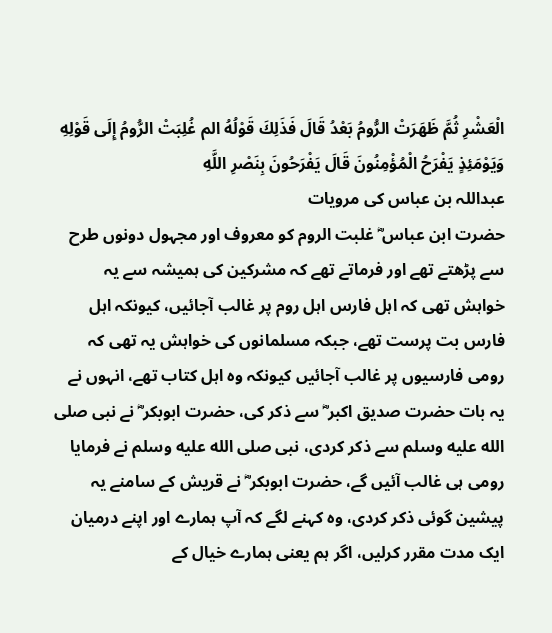الْعَشْرِ ثُمَّ ظَهَرَتْ الرُّومُ بَعْدُ قَالَ فَذَلِكَ قَوْلُهُ الم غُلِبَتْ الرُّومُ إِلَى قَوْلِهِ وَيَوْمَئِذٍ يَفْرَحُ الْمُؤْمِنُونَ قَالَ يَفْرَحُونَ بِنَصْرِ اللَّهِ
عبداللہ بن عباس کی مرویات
حضرت ابن عباس ؓ غلبت الروم کو معروف اور مجہول دونوں طرح سے پڑھتے تھے اور فرماتے تھے کہ مشرکین کی ہمیشہ سے یہ خواہش تھی کہ اہل فارس اہل روم پر غالب آجائیں، کیونکہ اہل فارس بت پرست تھے، جبکہ مسلمانوں کی خواہش یہ تھی کہ رومی فارسیوں پر غالب آجائیں کیونکہ وہ اہل کتاب تھے، انہوں نے یہ بات حضرت صدیق اکبر ؓ سے ذکر کی، حضرت ابوبکر ؓ نے نبی صلى الله عليه وسلم سے ذکر کردی، نبی صلى الله عليه وسلم نے فرمایا رومی ہی غالب آئیں گے، حضرت ابوبکر ؓ نے قریش کے سامنے یہ پیشین گوئی ذکر کردی، وہ کہنے لگے کہ آپ ہمارے اور اپنے درمیان ایک مدت مقرر کرلیں، اگر ہم یعنی ہمارے خیال کے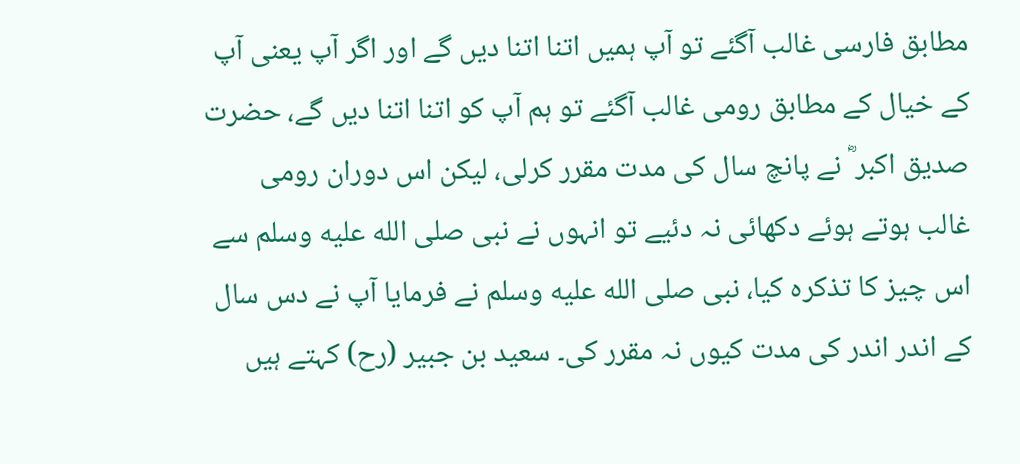مطابق فارسی غالب آگئے تو آپ ہمیں اتنا اتنا دیں گے اور اگر آپ یعنی آپ کے خیال کے مطابق رومی غالب آگئے تو ہم آپ کو اتنا اتنا دیں گے، حضرت صدیق اکبر ؓ نے پانچ سال کی مدت مقرر کرلی، لیکن اس دوران رومی غالب ہوتے ہوئے دکھائی نہ دئیے تو انہوں نے نبی صلى الله عليه وسلم سے اس چیز کا تذکرہ کیا، نبی صلى الله عليه وسلم نے فرمایا آپ نے دس سال کے اندر اندر کی مدت کیوں نہ مقرر کی۔ سعید بن جبیر (رح) کہتے ہیں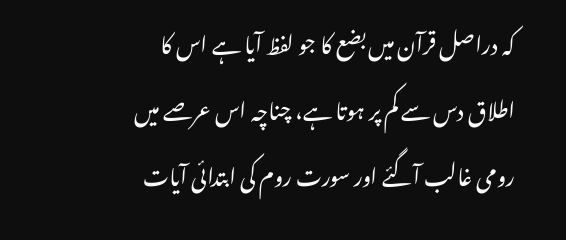کہ دراصل قرآن میں بضع کا جو لفظ آیا ہے اس کا اطلاق دس سے کم پر ہوتا ہے، چناچہ اس عرصے میں رومی غالب آگئے اور سورت روم کی ابتدائی آیات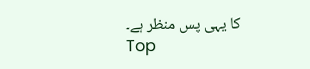کا یہی پس منظر ہے۔
Top